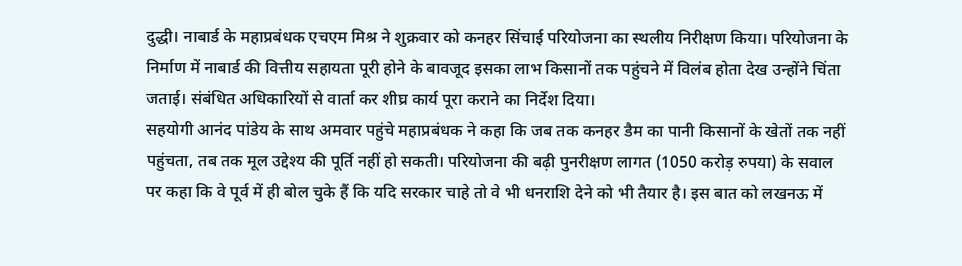दुद्धी। नाबार्ड के महाप्रबंधक एचएम मिश्र ने शुक्रवार को कनहर सिंचाई परियोजना का स्थलीय निरीक्षण किया। परियोजना के निर्माण में नाबार्ड की वित्तीय सहायता पूरी होने के बावजूद इसका लाभ किसानों तक पहुंचने में विलंब होता देख उन्होंने चिंता जताई। संबंधित अधिकारियों से वार्ता कर शीघ्र कार्य पूरा कराने का निर्देश दिया।
सहयोगी आनंद पांडेय के साथ अमवार पहुंचे महाप्रबंधक ने कहा कि जब तक कनहर डैम का पानी किसानों के खेतों तक नहीं पहुंचता, तब तक मूल उद्देश्य की पूर्ति नहीं हो सकती। परियोजना की बढ़ी पुनरीक्षण लागत (1050 करोड़ रुपया) के सवाल पर कहा कि वे पूर्व में ही बोल चुके हैं कि यदि सरकार चाहे तो वे भी धनराशि देने को भी तैयार है। इस बात को लखनऊ में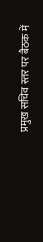प्रमुख सचिव स्तर पर बैठक में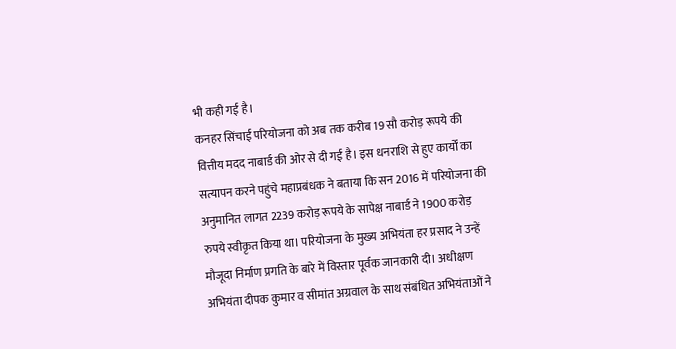भी कही गई है।
कनहर सिंचाई परियोजना को अब तक करीब 19 सौ करोड़ रूपये की वित्तीय मदद नाबार्ड की ओर से दी गई है। इस धनराशि से हुए कार्यों का सत्यापन करने पहुंचे महाप्रबंधक ने बताया कि सन 2016 में परियोजना की अनुमानित लागत 2239 करोड़ रूपये के सापेक्ष नाबार्ड ने 1900 करोड़ रुपये स्वीकृत किया था। परियोजना के मुख्य अभियंता हर प्रसाद ने उन्हें मौजूदा निर्माण प्रगति के बारे में विस्तार पूर्वक जानकारी दी। अधीक्षण अभियंता दीपक कुमार व सीमांत अग्रवाल के साथ संबंधित अभियंताओं ने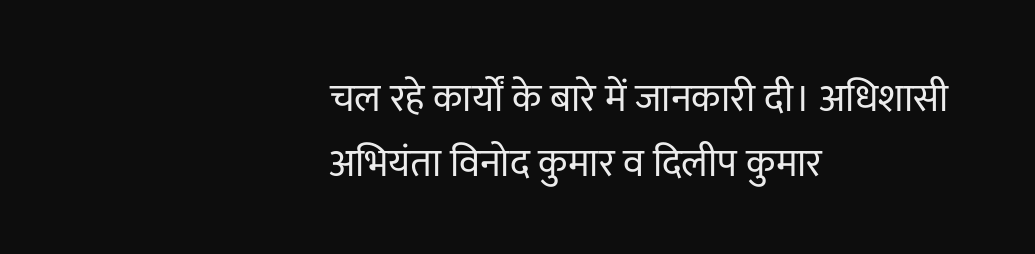चल रहे कार्यों के बारे में जानकारी दी। अधिशासी अभियंता विनोद कुमार व दिलीप कुमार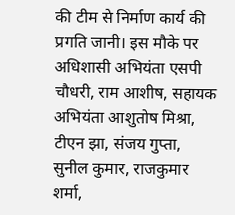की टीम से निर्माण कार्य की प्रगति जानी। इस मौके पर अधिशासी अभियंता एसपी चौधरी, राम आशीष, सहायक अभियंता आशुतोष मिश्रा, टीएन झा, संजय गुप्ता, सुनील कुमार, राजकुमार शर्मा,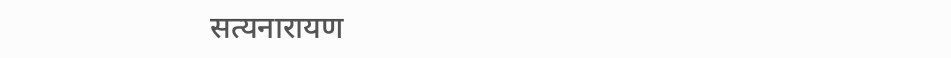सत्यनारायण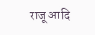राजू आदि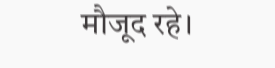मौजूद रहे।